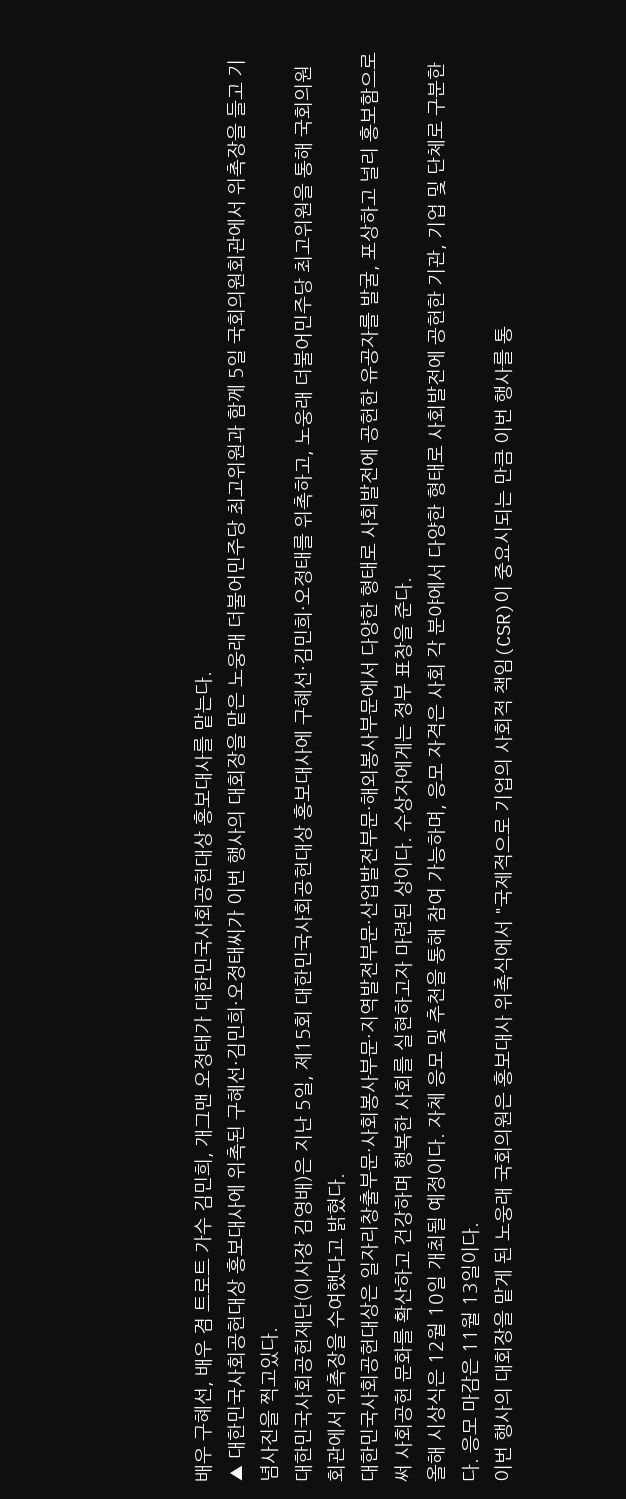배우 구혜선, 배우 겸 트로트 가수 김민희, 개그맨 오정태가 대한민국사회공헌대상 홍보대사를 맡는다.
▲ 대한민국사회공헌대상 홍보대사에 위촉된 구혜선·김민희·오정태씨가 이번 행사의 대회장을 맡은 노웅래 더불어민주당 최고위원과 함께 5일 국회의원회관에서 위촉장을 들고 기념사진을 찍고있다.
대한민국사회공헌재단(이사장 김영배)은 지난 5일, 제15회 대한민국사회공헌대상 홍보대사에 구혜선·김민희·오정태를 위촉하고, 노웅래 더불어민주당 최고위원을 통해 국회의원회관에서 위촉장을 수여했다고 밝혔다.
대한민국사회공헌대상은 일자리창출부문·사회봉사부문·지역발전부문·산업발전부문·해외봉사부문에서 다양한 형태로 사회발전에 공헌한 유공자를 발굴, 포상하고 널리 홍보함으로써 사회공헌 문화를 확산하고 건강하며 행복한 사회를 실현하고자 마련된 상이다. 수상자에게는 정부 표창을 준다.
올해 시상식은 12월 10일 개최될 예정이다. 자체 응모 및 추천을 통해 참여 가능하며, 응모 자격은 사회 각 분야에서 다양한 형태로 사회발전에 공헌한 기관, 기업 및 단체로 구분한다. 응모 마감은 11월 13일이다.
이번 행사의 대회장을 맡게 된 노웅래 국회의원은 홍보대사 위촉식에서 "국제적으로 기업의 사회적 책임(CSR)이 중요시되는 만큼 이번 행사를 통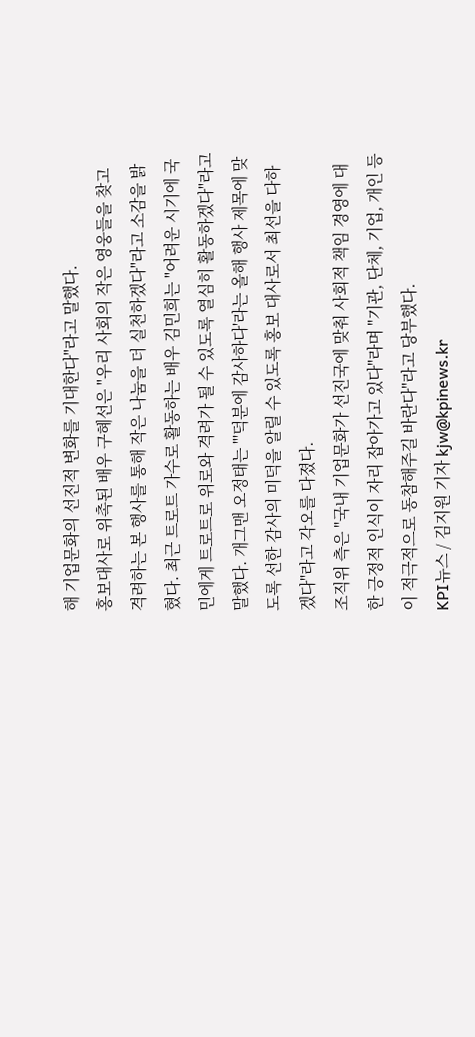해 기업문화의 선진적 변화를 기대한다"라고 말했다.
홍보대사로 위촉된 배우 구혜선은 "우리 사회의 작은 영웅들을 찾고 격려하는 본 행사를 통해 작은 나눔을 더 실천하겠다"라고 소감을 밝혔다. 최근 트로트 가수로 활동하는 배우 김민희는 "어려운 시기에 국민에게 트로트로 위로와 격려가 될 수 있도록 열심히 활동하겠다"라고 말했다. 개그맨 오정태는 "'덕분에 감사하다'라는 올해 행사 제목에 맞도록 선한 감사의 미덕을 알릴 수 있도록 홍보 대사로서 최선을 다하겠다"라고 각오를 다졌다.
조직위 측은 "국내 기업문화가 선진국에 맞춰 사회적 책임 경영에 대한 긍정적 인식이 자리 잡아가고 있다"라며 "기관, 단체, 기업, 개인 등이 적극적으로 동참해주길 바란다"라고 당부했다.
KPI뉴스 / 김지원 기자 kjw@kpinews.kr